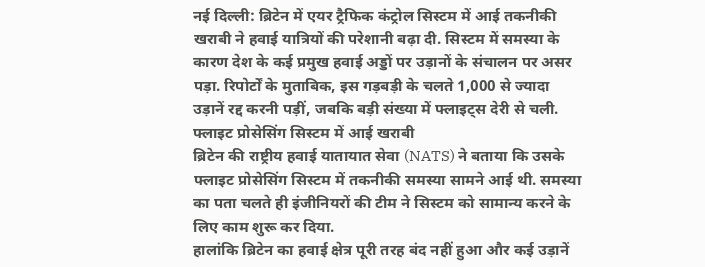नई दिल्ली: ब्रिटेन में एयर ट्रैफिक कंट्रोल सिस्टम में आई तकनीकी खराबी ने हवाई यात्रियों की परेशानी बढ़ा दी. सिस्टम में समस्या के कारण देश के कई प्रमुख हवाई अड्डों पर उड़ानों के संचालन पर असर पड़ा. रिपोर्टों के मुताबिक, इस गड़बड़ी के चलते 1,000 से ज्यादा उड़ानें रद्द करनी पड़ीं, जबकि बड़ी संख्या में फ्लाइट्स देरी से चली.
फ्लाइट प्रोसेसिंग सिस्टम में आई खराबी
ब्रिटेन की राष्ट्रीय हवाई यातायात सेवा (NATS) ने बताया कि उसके फ्लाइट प्रोसेसिंग सिस्टम में तकनीकी समस्या सामने आई थी. समस्या का पता चलते ही इंजीनियरों की टीम ने सिस्टम को सामान्य करने के लिए काम शुरू कर दिया.
हालांकि ब्रिटेन का हवाई क्षेत्र पूरी तरह बंद नहीं हुआ और कई उड़ानें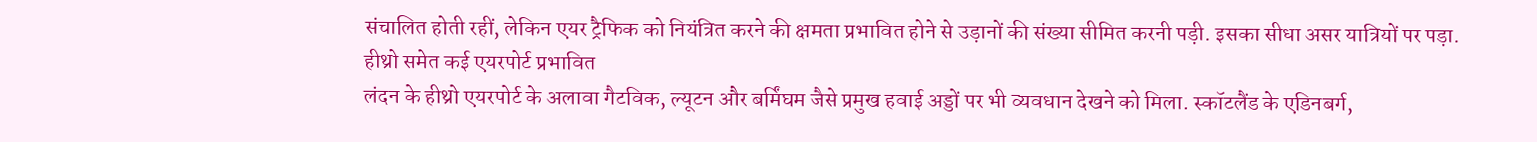संचालित होती रहीं, लेकिन एयर ट्रैफिक को नियंत्रित करने की क्षमता प्रभावित होने से उड़ानों की संख्या सीमित करनी पड़ी. इसका सीधा असर यात्रियों पर पड़ा.
हीथ्रो समेत कई एयरपोर्ट प्रभावित
लंदन के हीथ्रो एयरपोर्ट के अलावा गैटविक, ल्यूटन और बर्मिंघम जैसे प्रमुख हवाई अड्डों पर भी व्यवधान देखने को मिला. स्कॉटलैंड के एडिनबर्ग,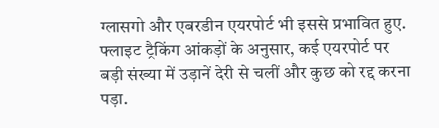ग्लासगो और एबरडीन एयरपोर्ट भी इससे प्रभावित हुए.
फ्लाइट ट्रैकिंग आंकड़ों के अनुसार, कई एयरपोर्ट पर बड़ी संख्या में उड़ानें देरी से चलीं और कुछ को रद्द करना पड़ा.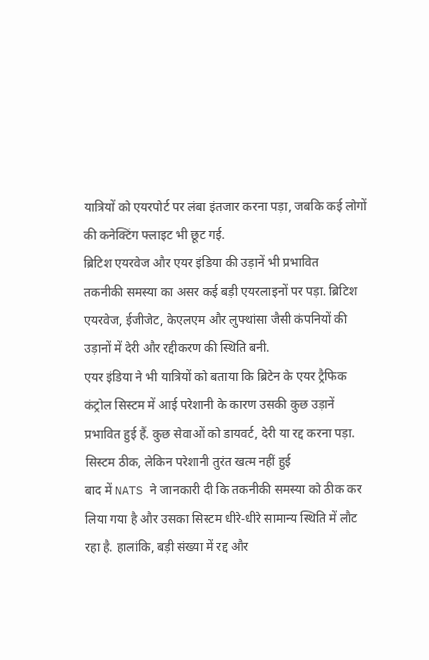यात्रियों को एयरपोर्ट पर लंबा इंतजार करना पड़ा, जबकि कई लोगों की कनेक्टिंग फ्लाइट भी छूट गई.
ब्रिटिश एयरवेज और एयर इंडिया की उड़ानें भी प्रभावित
तकनीकी समस्या का असर कई बड़ी एयरलाइनों पर पड़ा. ब्रिटिश एयरवेज, ईजीजेट, केएलएम और लुफ्थांसा जैसी कंपनियों की उड़ानों में देरी और रद्दीकरण की स्थिति बनी.
एयर इंडिया ने भी यात्रियों को बताया कि ब्रिटेन के एयर ट्रैफिक कंट्रोल सिस्टम में आई परेशानी के कारण उसकी कुछ उड़ानें प्रभावित हुई हैं. कुछ सेवाओं को डायवर्ट, देरी या रद्द करना पड़ा.
सिस्टम ठीक, लेकिन परेशानी तुरंत खत्म नहीं हुई
बाद में NATS ने जानकारी दी कि तकनीकी समस्या को ठीक कर लिया गया है और उसका सिस्टम धीरे-धीरे सामान्य स्थिति में लौट रहा है. हालांकि, बड़ी संख्या में रद्द और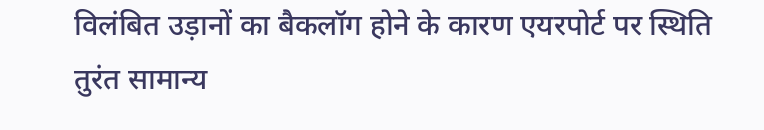विलंबित उड़ानों का बैकलॉग होने के कारण एयरपोर्ट पर स्थिति तुरंत सामान्य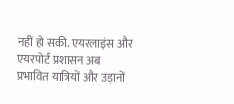नहीं हो सकी. एयरलाइंस और एयरपोर्ट प्रशासन अब प्रभावित यात्रियों और उड़ानों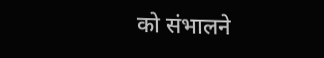को संभालने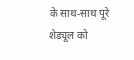के साथ-साथ पूरे शेड्यूल को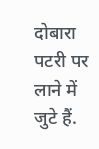दोबारा पटरी पर लाने में जुटे हैं.